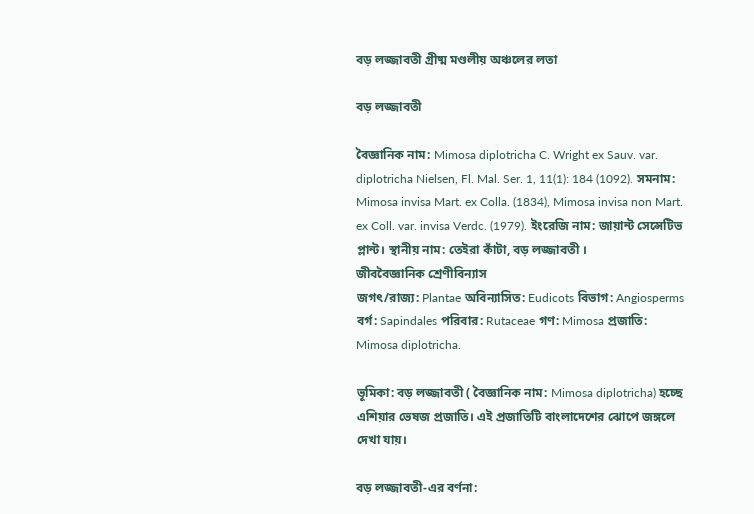বড় লজ্জাবতী গ্রীষ্ম মণ্ডলীয় অঞ্চলের লতা

বড় লজ্জাবতী

বৈজ্ঞানিক নাম: Mimosa diplotricha C. Wright ex Sauv. var. diplotricha Nielsen, Fl. Mal. Ser. 1, 11(1): 184 (1092). সমনাম: Mimosa invisa Mart. ex Colla. (1834), Mimosa invisa non Mart. ex Coll. var. invisa Verdc. (1979). ইংরেজি নাম: জায়ান্ট সেন্সেটিভ প্লান্ট। স্থানীয় নাম: তেইরা কাঁটা, বড় লজ্জাবতী ।
জীববৈজ্ঞানিক শ্রেণীবিন্যাস
জগৎ/রাজ্য: Plantae অবিন্যাসিত: Eudicots বিভাগ: Angiosperms বর্গ: Sapindales পরিবার: Rutaceae গণ: Mimosa প্রজাতি: Mimosa diplotricha.

ভূমিকা: বড় লজ্জাবতী ( বৈজ্ঞানিক নাম: Mimosa diplotricha) হচ্ছে এশিয়ার ভেষজ প্রজাতি। এই প্রজাতিটি বাংলাদেশের ঝোপে জঙ্গলে দেখা যায়।

বড় লজ্জাবতী-এর বর্ণনা: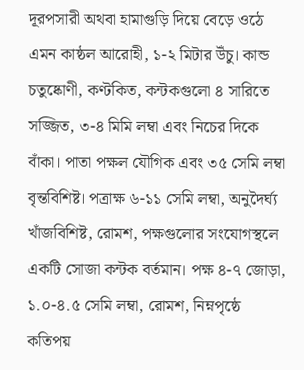দূরপসারী অথবা হামাগুড়ি দিয়ে বেড়ে ওঠে এমন কাষ্ঠল আরোহী, ১-২ মিটার উঁচু। কান্ড চতুষ্কোণী, কণ্টকিত, কন্টকগুলো ৪ সারিতে সজ্জিত, ৩-৪ মিমি লম্বা এবং নিচের দিকে বাঁকা। পাতা পক্ষল যৌগিক এবং ৩৫ সেমি লম্বা বৃন্তবিশিষ্ট। পত্রাক্ষ ৬-১১ সেমি লম্বা, অনুদৈর্ঘ্য খাঁজবিশিষ্ট, রোমশ, পক্ষগুলোর সংযোগস্থলে একটি সোজা কন্টক বর্তমান। পক্ষ ৪-৭ জোড়া, ১.০-৪.৫ সেমি লম্বা, রোমশ, নিম্নপৃষ্ঠে কতিপয়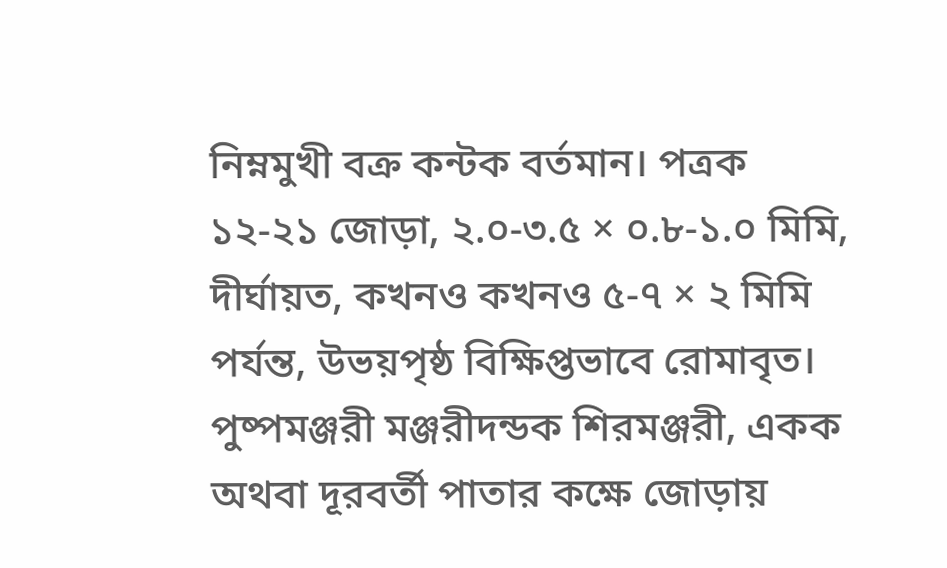নিম্নমুখী বক্র কন্টক বর্তমান। পত্রক ১২-২১ জোড়া, ২.০-৩.৫ × ০.৮-১.০ মিমি, দীর্ঘায়ত, কখনও কখনও ৫-৭ × ২ মিমি পর্যন্ত, উভয়পৃষ্ঠ বিক্ষিপ্তভাবে রোমাবৃত। পুষ্পমঞ্জরী মঞ্জরীদন্ডক শিরমঞ্জরী, একক অথবা দূরবর্তী পাতার কক্ষে জোড়ায়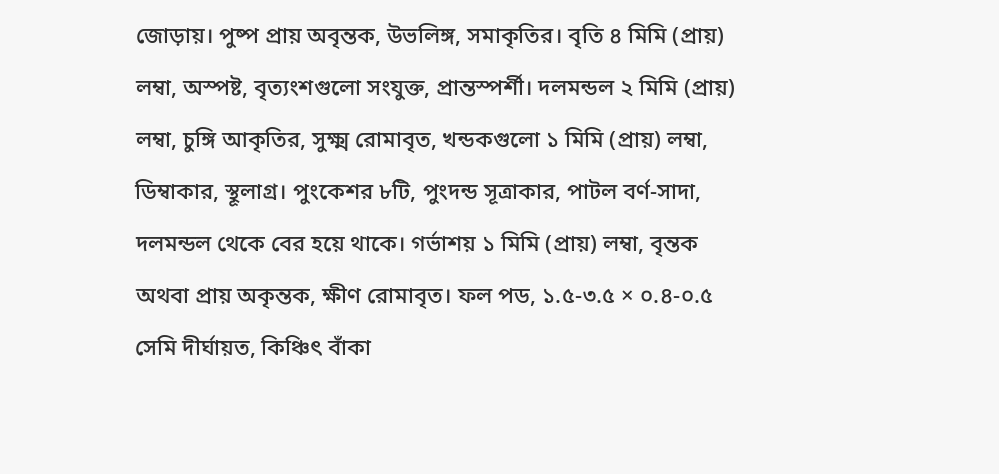জোড়ায়। পুষ্প প্রায় অবৃন্তক, উভলিঙ্গ, সমাকৃতির। বৃতি ৪ মিমি (প্রায়) লম্বা, অস্পষ্ট, বৃত্যংশগুলো সংযুক্ত, প্রান্তস্পর্শী। দলমন্ডল ২ মিমি (প্রায়) লম্বা, চুঙ্গি আকৃতির, সুক্ষ্ম রোমাবৃত, খন্ডকগুলো ১ মিমি (প্রায়) লম্বা, ডিম্বাকার, স্থূলাগ্র। পুংকেশর ৮টি, পুংদন্ড সূত্রাকার, পাটল বর্ণ-সাদা, দলমন্ডল থেকে বের হয়ে থাকে। গর্ভাশয় ১ মিমি (প্রায়) লম্বা, বৃন্তক অথবা প্রায় অকৃন্তক, ক্ষীণ রোমাবৃত। ফল পড, ১.৫-৩.৫ × ০.৪-০.৫ সেমি দীর্ঘায়ত, কিঞ্চিৎ বাঁকা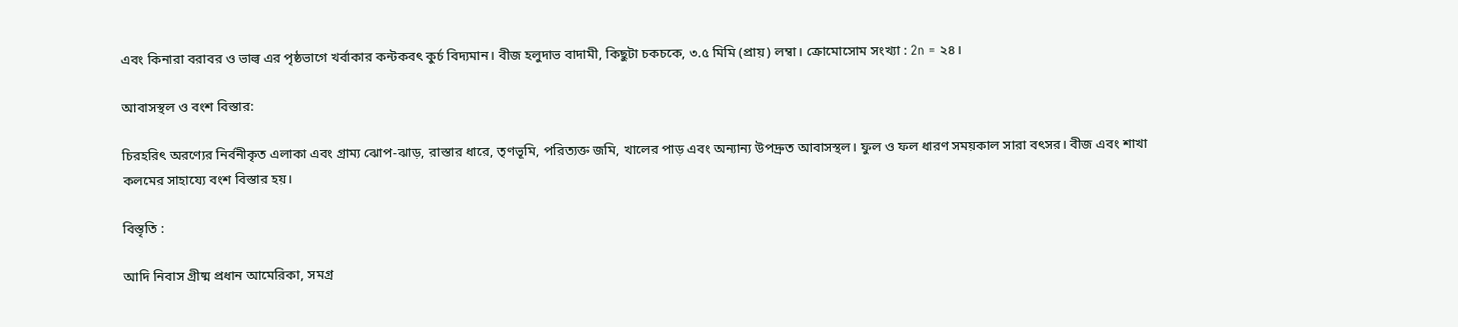এবং কিনারা বরাবর ও ভাল্ব এর পৃষ্ঠভাগে খর্বাকার কন্টকবৎ কুর্চ বিদ্যমান। বীজ হলুদাভ বাদামী, কিছুটা চকচকে, ৩.৫ মিমি (প্রায়) লম্বা। ক্রোমোসোম সংখ্যা : 2n = ২৪।

আবাসস্থল ও বংশ বিস্তার:

চিরহরিৎ অরণ্যের নির্বনীকৃত এলাকা এবং গ্রাম্য ঝোপ-ঝাড়, রাস্তার ধারে, তৃণভূমি, পরিত্যক্ত জমি, খালের পাড় এবং অন্যান্য উপদ্রুত আবাসস্থল। ফুল ও ফল ধারণ সময়কাল সারা বৎসর। বীজ এবং শাখা কলমের সাহায্যে বংশ বিস্তার হয়।

বিস্তৃতি :

আদি নিবাস গ্রীষ্ম প্রধান আমেরিকা, সমগ্র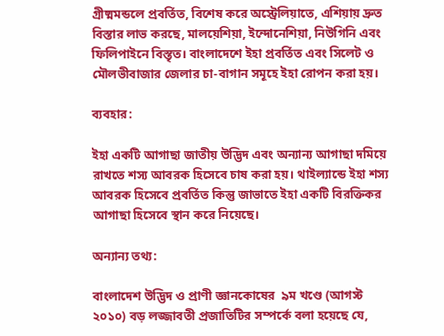গ্রীষ্মমন্ডলে প্রবর্তিত, বিশেষ করে অস্ট্রেলিয়াতে, এশিয়ায় দ্রুত বিস্তার লাভ করছে, মালয়েশিয়া, ইন্দোনেশিয়া, নিউগিনি এবং ফিলিপাইনে বিস্তৃত। বাংলাদেশে ইহা প্রবর্তিত এবং সিলেট ও মৌলভীবাজার জেলার চা-বাগান সমূহে ইহা রোপন করা হয়।

ব্যবহার:

ইহা একটি আগাছা জাতীয় উদ্ভিদ এবং অন্যান্য আগাছা দমিয়ে রাখতে শস্য আবরক হিসেবে চাষ করা হয়। থাইল্যান্ডে ইহা শস্য আবরক হিসেবে প্রবর্তিত কিন্তু জাভাতে ইহা একটি বিরক্তিকর আগাছা হিসেবে স্থান করে নিয়েছে।

অন্যান্য তথ্য:

বাংলাদেশ উদ্ভিদ ও প্রাণী জ্ঞানকোষের  ৯ম খণ্ডে (আগস্ট ২০১০) বড় লজ্জাবতী প্রজাতিটির সম্পর্কে বলা হয়েছে যে,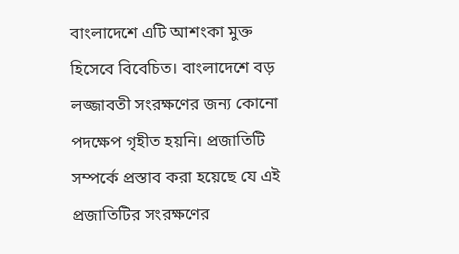বাংলাদেশে এটি আশংকা মুক্ত হিসেবে বিবেচিত। বাংলাদেশে বড় লজ্জাবতী সংরক্ষণের জন্য কোনো পদক্ষেপ গৃহীত হয়নি। প্রজাতিটি সম্পর্কে প্রস্তাব করা হয়েছে যে এই প্রজাতিটির সংরক্ষণের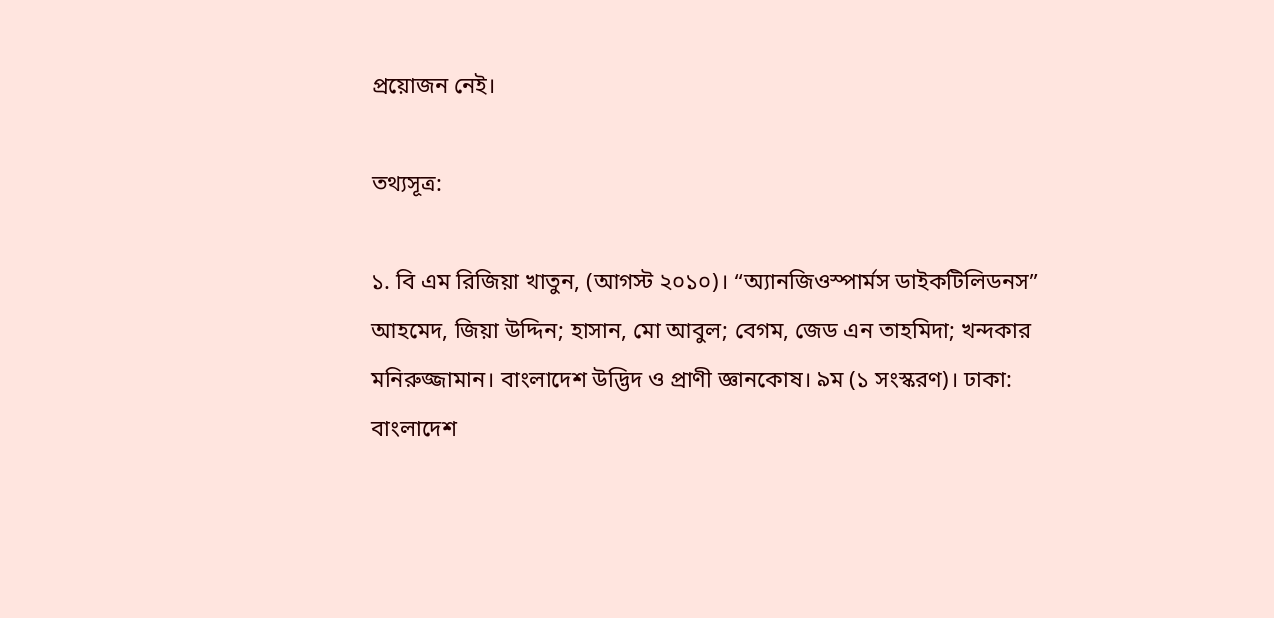প্রয়োজন নেই।

তথ্যসূত্র:

১. বি এম রিজিয়া খাতুন, (আগস্ট ২০১০)। “অ্যানজিওস্পার্মস ডাইকটিলিডনস”  আহমেদ, জিয়া উদ্দিন; হাসান, মো আবুল; বেগম, জেড এন তাহমিদা; খন্দকার মনিরুজ্জামান। বাংলাদেশ উদ্ভিদ ও প্রাণী জ্ঞানকোষ। ৯ম (১ সংস্করণ)। ঢাকা: বাংলাদেশ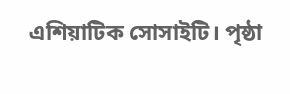এশিয়াটিক সোসাইটি। পৃষ্ঠা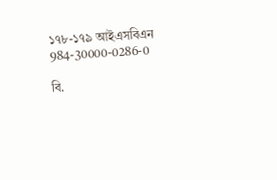১৭৮-১৭৯ আইএসবিএন 984-30000-0286-0

বি.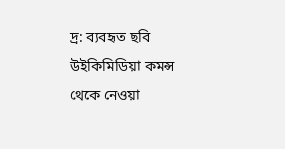দ্র: ব্যবহৃত ছবি উইকিমিডিয়া কমন্স থেকে নেওয়া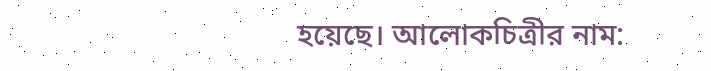হয়েছে। আলোকচিত্রীর নাম: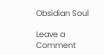Obsidian Soul

Leave a Comment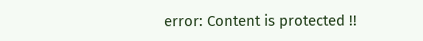error: Content is protected !!